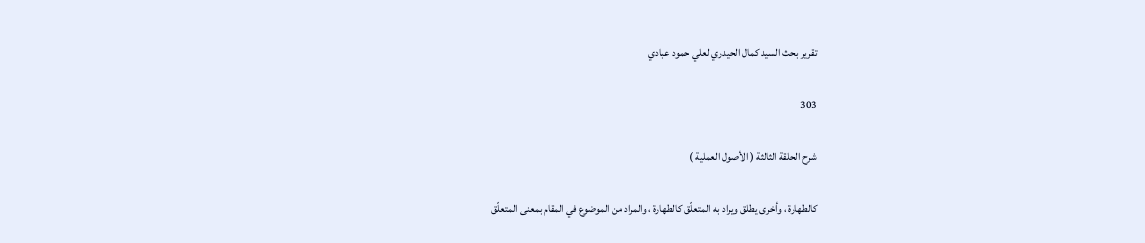تقرير بحث السيد كمال الحيدري لعلي حمود عبادي

303

شرح الحلقة الثالثة ( الأصول العملية )

كالطهارة ، وأخرى يطلق ويراد به المتعلّق كالطهارة ، والمراد من الموضوع في المقام بمعنى المتعلّق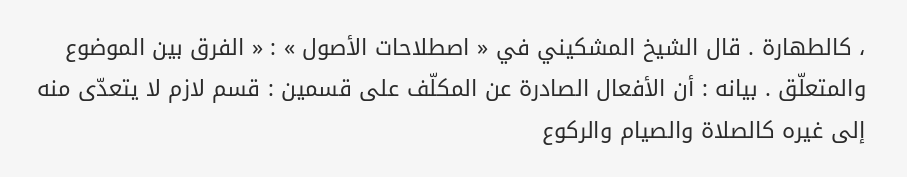، كالطهارة . قال الشيخ المشكيني في « اصطلاحات الأصول » : « الفرق بين الموضوع والمتعلّق . بيانه : أن الأفعال الصادرة عن المكلّف على قسمين : قسم لازم لا يتعدّى منه إلى غيره كالصلاة والصيام والركوع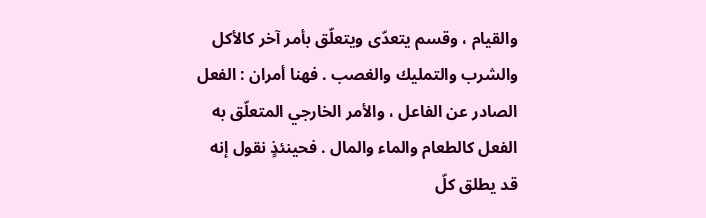والقيام ، وقسم يتعدّى ويتعلّق بأمر آخر كالأكل والشرب والتمليك والغصب . فهنا أمران : الفعل الصادر عن الفاعل ، والأمر الخارجي المتعلّق به الفعل كالطعام والماء والمال . فحينئذٍ نقول إنه قد يطلق كلّ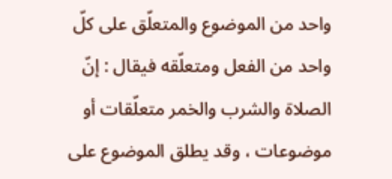واحد من الموضوع والمتعلّق على كلّ واحد من الفعل ومتعلّقه فيقال : إنّ الصلاة والشرب والخمر متعلّقات أو موضوعات ، وقد يطلق الموضوع على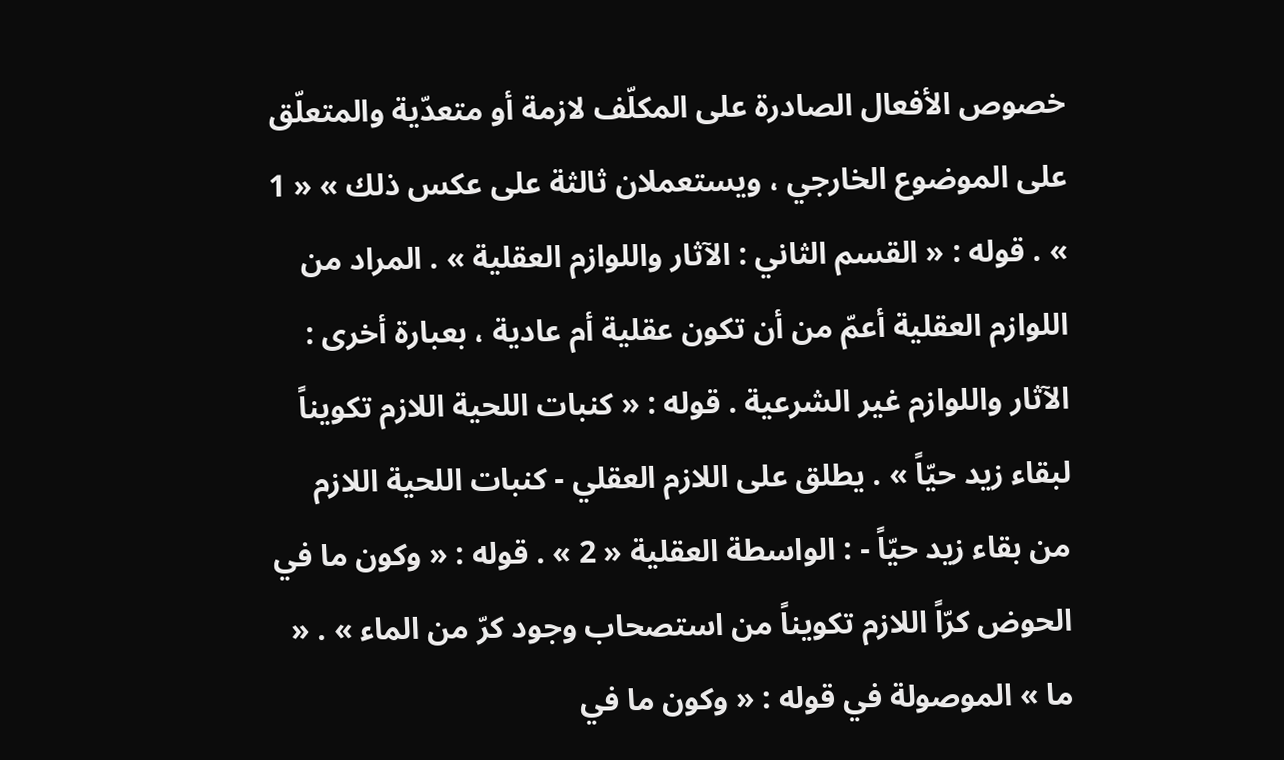خصوص الأفعال الصادرة على المكلّف لازمة أو متعدّية والمتعلّق على الموضوع الخارجي ، ويستعملان ثالثة على عكس ذلك » « 1 » . قوله : « القسم الثاني : الآثار واللوازم العقلية » . المراد من اللوازم العقلية أعمّ من أن تكون عقلية أم عادية ، بعبارة أخرى : الآثار واللوازم غير الشرعية . قوله : « كنبات اللحية اللازم تكويناً لبقاء زيد حيّاً » . يطلق على اللازم العقلي - كنبات اللحية اللازم من بقاء زيد حيّاً - : الواسطة العقلية « 2 » . قوله : « وكون ما في الحوض كرّاً اللازم تكويناً من استصحاب وجود كرّ من الماء » . « ما » الموصولة في قوله : « وكون ما في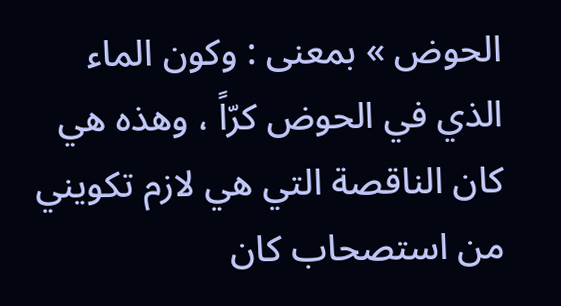الحوض » بمعنى : وكون الماء الذي في الحوض كرّاً ، وهذه هي كان الناقصة التي هي لازم تكويني من استصحاب كان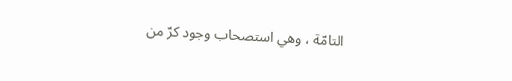التامّة ، وهي استصحاب وجود كرّ من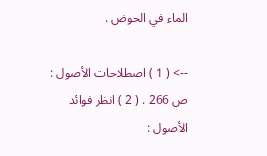الماء في الحوض .

--> ( 1 ) اصطلاحات الأصول : ص 266 . ( 2 ) انظر فوائد الأصول :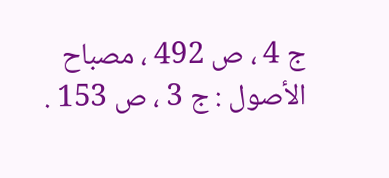ج 4 ، ص 492 ، مصباح الأصول : ج 3 ، ص 153 .